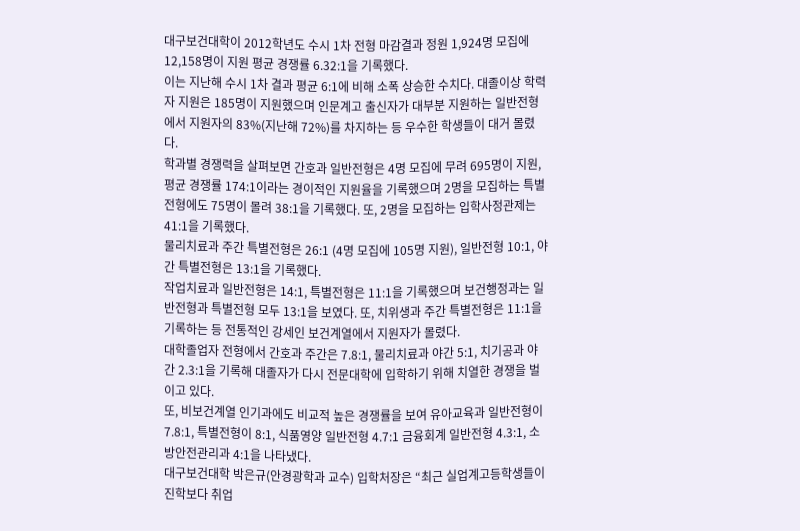대구보건대학이 2012학년도 수시 1차 전형 마감결과 정원 1,924명 모집에 12,158명이 지원 평균 경쟁률 6.32:1을 기록했다.
이는 지난해 수시 1차 결과 평균 6:1에 비해 소폭 상승한 수치다. 대졸이상 학력자 지원은 185명이 지원했으며 인문계고 출신자가 대부분 지원하는 일반전형에서 지원자의 83%(지난해 72%)를 차지하는 등 우수한 학생들이 대거 몰렸다.
학과별 경쟁력을 살펴보면 간호과 일반전형은 4명 모집에 무려 695명이 지원, 평균 경쟁률 174:1이라는 경이적인 지원율을 기록했으며 2명을 모집하는 특별전형에도 75명이 몰려 38:1을 기록했다. 또, 2명을 모집하는 입학사정관제는 41:1을 기록했다.
물리치료과 주간 특별전형은 26:1 (4명 모집에 105명 지원), 일반전형 10:1, 야간 특별전형은 13:1을 기록했다.
작업치료과 일반전형은 14:1, 특별전형은 11:1을 기록했으며 보건행정과는 일반전형과 특별전형 모두 13:1을 보였다. 또, 치위생과 주간 특별전형은 11:1을 기록하는 등 전통적인 강세인 보건계열에서 지원자가 몰렸다.
대학졸업자 전형에서 간호과 주간은 7.8:1, 물리치료과 야간 5:1, 치기공과 야간 2.3:1을 기록해 대졸자가 다시 전문대학에 입학하기 위해 치열한 경쟁을 벌이고 있다.
또, 비보건계열 인기과에도 비교적 높은 경쟁률을 보여 유아교육과 일반전형이 7.8:1, 특별전형이 8:1, 식품영양 일반전형 4.7:1 금융회계 일반전형 4.3:1, 소방안전관리과 4:1을 나타냈다.
대구보건대학 박은규(안경광학과 교수) 입학처장은 “최근 실업계고등학생들이 진학보다 취업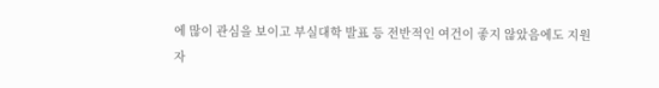에 많이 관심을 보이고 부실대학 발표 등 전반적인 여건이 좋지 않았음에도 지원자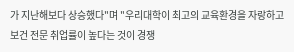가 지난해보다 상승했다"며 "우리대학이 최고의 교육환경을 자랑하고 보건 전문 취업률이 높다는 것이 경쟁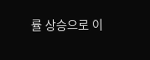률 상승으로 이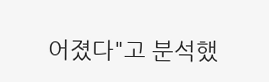어졌다"고 분석했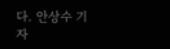다. 안상수 기자